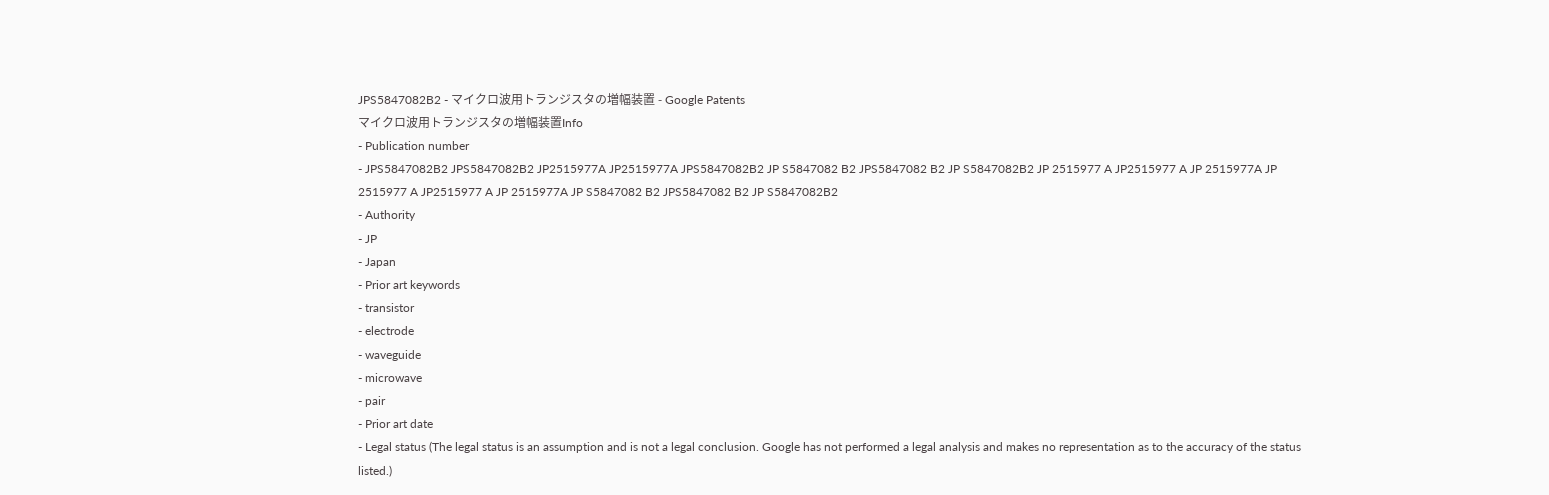JPS5847082B2 - マイクロ波用トランジスタの増幅装置 - Google Patents
マイクロ波用トランジスタの増幅装置Info
- Publication number
- JPS5847082B2 JPS5847082B2 JP2515977A JP2515977A JPS5847082B2 JP S5847082 B2 JPS5847082 B2 JP S5847082B2 JP 2515977 A JP2515977 A JP 2515977A JP 2515977 A JP2515977 A JP 2515977A JP S5847082 B2 JPS5847082 B2 JP S5847082B2
- Authority
- JP
- Japan
- Prior art keywords
- transistor
- electrode
- waveguide
- microwave
- pair
- Prior art date
- Legal status (The legal status is an assumption and is not a legal conclusion. Google has not performed a legal analysis and makes no representation as to the accuracy of the status listed.)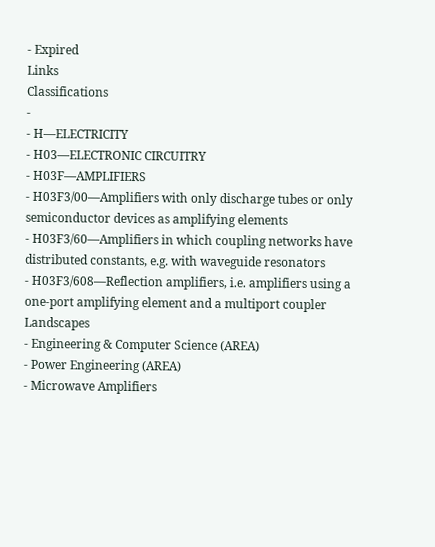- Expired
Links
Classifications
-
- H—ELECTRICITY
- H03—ELECTRONIC CIRCUITRY
- H03F—AMPLIFIERS
- H03F3/00—Amplifiers with only discharge tubes or only semiconductor devices as amplifying elements
- H03F3/60—Amplifiers in which coupling networks have distributed constants, e.g. with waveguide resonators
- H03F3/608—Reflection amplifiers, i.e. amplifiers using a one-port amplifying element and a multiport coupler
Landscapes
- Engineering & Computer Science (AREA)
- Power Engineering (AREA)
- Microwave Amplifiers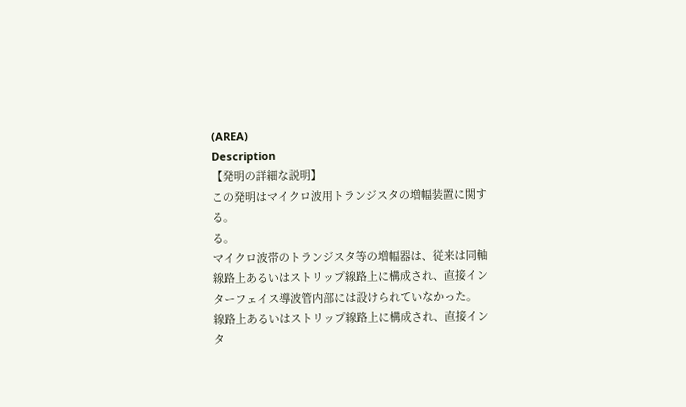(AREA)
Description
【発明の詳細な説明】
この発明はマイクロ波用トランジスタの増幅装置に関す
る。
る。
マイクロ波帯のトランジスタ等の増幅器は、従来は同軸
線路上あるいはストリップ線路上に構成され、直接イン
ターフェイス導波管内部には設けられていなかった。
線路上あるいはストリップ線路上に構成され、直接イン
タ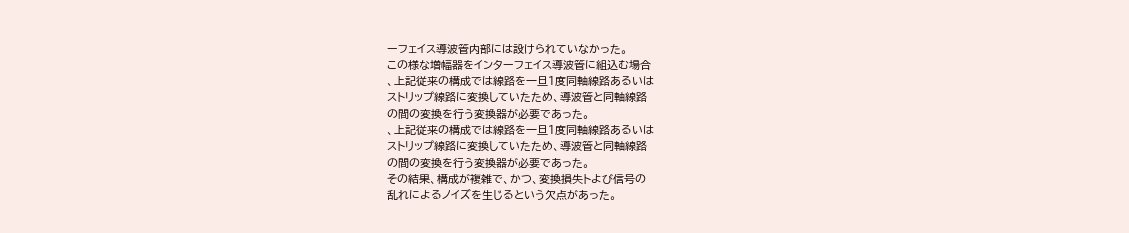ーフェイス導波管内部には設けられていなかった。
この様な増幅器をインターフェイス導波管に組込む場合
、上記従来の構成では線路を一旦1度同軸線路あるいは
ストリップ線路に変換していたため、導波管と同軸線路
の間の変換を行う変換器が必要であった。
、上記従来の構成では線路を一旦1度同軸線路あるいは
ストリップ線路に変換していたため、導波管と同軸線路
の間の変換を行う変換器が必要であった。
その結果、構成が複雑で、かつ、変換損失トよび信号の
乱れによるノイズを生じるという欠点があった。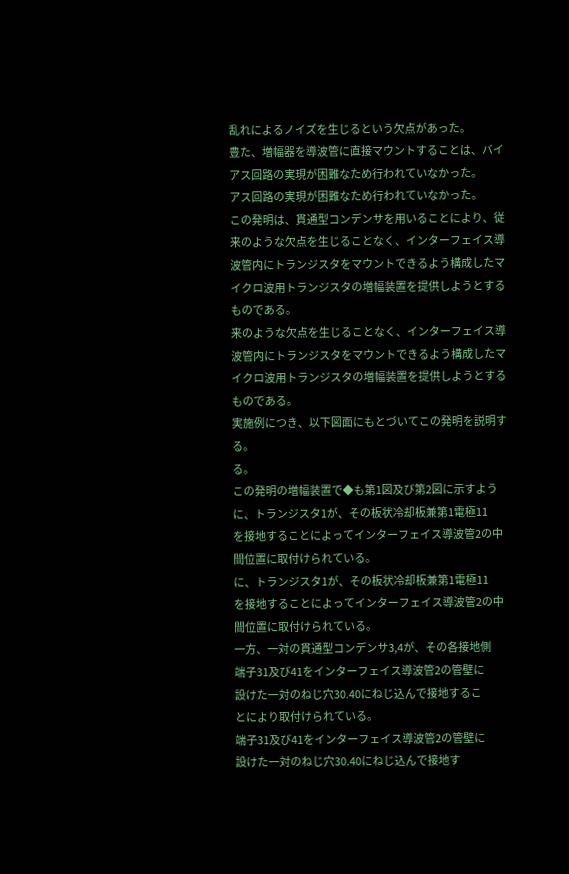乱れによるノイズを生じるという欠点があった。
豊た、増幅器を導波管に直接マウントすることは、バイ
アス回路の実現が困難なため行われていなかった。
アス回路の実現が困難なため行われていなかった。
この発明は、貫通型コンデンサを用いることにより、従
来のような欠点を生じることなく、インターフェイス導
波管内にトランジスタをマウントできるよう構成したマ
イクロ波用トランジスタの増幅装置を提供しようとする
ものである。
来のような欠点を生じることなく、インターフェイス導
波管内にトランジスタをマウントできるよう構成したマ
イクロ波用トランジスタの増幅装置を提供しようとする
ものである。
実施例につき、以下図面にもとづいてこの発明を説明す
る。
る。
この発明の増幅装置で◆も第1図及び第2図に示すよう
に、トランジスタ1が、その板状冷却板兼第1電極11
を接地することによってインターフェイス導波管2の中
間位置に取付けられている。
に、トランジスタ1が、その板状冷却板兼第1電極11
を接地することによってインターフェイス導波管2の中
間位置に取付けられている。
一方、一対の貫通型コンデンサ3,4が、その各接地側
端子31及び41をインターフェイス導波管2の管壁に
設けた一対のねじ穴30.40にねじ込んで接地するこ
とにより取付けられている。
端子31及び41をインターフェイス導波管2の管壁に
設けた一対のねじ穴30.40にねじ込んで接地す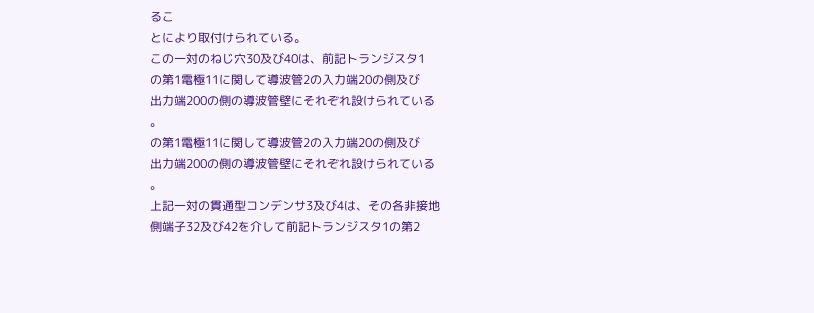るこ
とにより取付けられている。
この一対のねじ穴30及び40は、前記トランジスタ1
の第1電極11に関して導波管2の入力端20の側及び
出力端200の側の導波管壁にそれぞれ設けられている
。
の第1電極11に関して導波管2の入力端20の側及び
出力端200の側の導波管壁にそれぞれ設けられている
。
上記一対の貫通型コンデンサ3及び4は、その各非接地
側端子32及び42を介して前記トランジスタ1の第2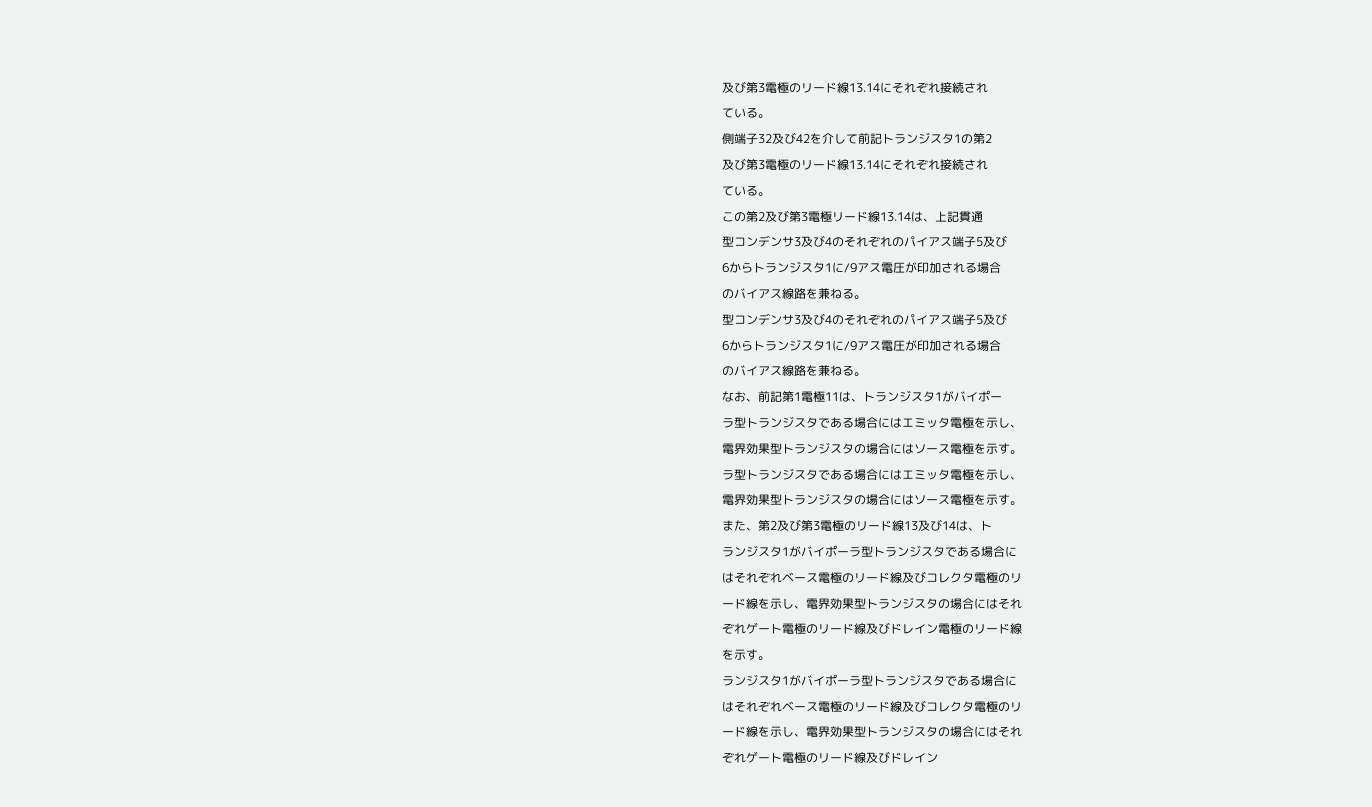及び第3電極のリード線13.14にそれぞれ接続され
ている。
側端子32及び42を介して前記トランジスタ1の第2
及び第3電極のリード線13.14にそれぞれ接続され
ている。
この第2及び第3電極リード線13.14は、上記貫通
型コンデンサ3及び4のそれぞれのパイアス端子5及び
6からトランジスタ1に/9アス電圧が印加される場合
のバイアス線路を兼ねる。
型コンデンサ3及び4のそれぞれのパイアス端子5及び
6からトランジスタ1に/9アス電圧が印加される場合
のバイアス線路を兼ねる。
なお、前記第1電極11は、トランジスタ1がバイポー
ラ型トランジスタである場合にはエミッタ電極を示し、
電界効果型トランジスタの場合にはソース電極を示す。
ラ型トランジスタである場合にはエミッタ電極を示し、
電界効果型トランジスタの場合にはソース電極を示す。
また、第2及び第3電極のリード線13及び14は、ト
ランジスタ1がバイポーラ型トランジスタである場合に
はそれぞれベース電極のリード線及びコレクタ電極のリ
ード線を示し、電界効果型トランジスタの場合にはそれ
ぞれゲート電極のリード線及びドレイン電極のリード線
を示す。
ランジスタ1がバイポーラ型トランジスタである場合に
はそれぞれベース電極のリード線及びコレクタ電極のリ
ード線を示し、電界効果型トランジスタの場合にはそれ
ぞれゲート電極のリード線及びドレイン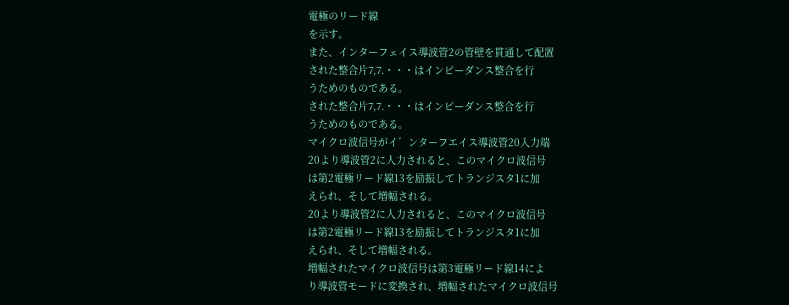電極のリード線
を示す。
また、インターフェイス導波管2の管壁を貫通して配置
された整合片7,7.・・・はインピーダンス整合を行
うためのものである。
された整合片7,7.・・・はインピーダンス整合を行
うためのものである。
マイクロ波信号がイ゛ンターフエイス導波管20入力端
20より導波管2に人力されると、このマイクロ波信号
は第2電極リード線13を励振してトランジスタ1に加
えられ、そして増幅される。
20より導波管2に人力されると、このマイクロ波信号
は第2電極リード線13を励振してトランジスタ1に加
えられ、そして増幅される。
増幅されたマイクロ波信号は第3電極リード線14によ
り導波管モードに変換され、増幅されたマイクロ波信号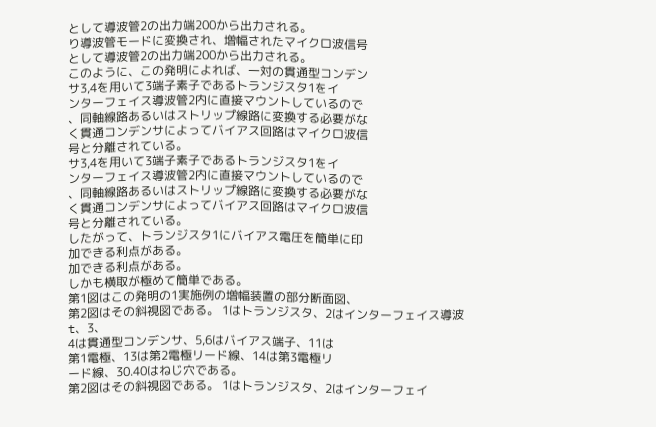として導波管2の出力端200から出力される。
り導波管モードに変換され、増幅されたマイクロ波信号
として導波管2の出力端200から出力される。
このように、この発明によれば、一対の貫通型コンデン
サ3,4を用いて3端子素子であるトランジスタ1をイ
ンターフェイス導波管2内に直接マウントしているので
、同軸線路あるいはストリップ線路に変換する必要がな
く貫通コンデンサによってバイアス回路はマイクロ波信
号と分離されている。
サ3,4を用いて3端子素子であるトランジスタ1をイ
ンターフェイス導波管2内に直接マウントしているので
、同軸線路あるいはストリップ線路に変換する必要がな
く貫通コンデンサによってバイアス回路はマイクロ波信
号と分離されている。
したがって、トランジスタ1にバイアス電圧を簡単に印
加できる利点がある。
加できる利点がある。
しかも横取が極めて簡単である。
第1図はこの発明の1実施例の増幅装置の部分断面図、
第2図はその斜視図である。 1はトランジスタ、2はインターフェイス導波t、3、
4は貫通型コンデンサ、5,6はバイアス端子、11は
第1電極、13は第2電極リード線、14は第3電極リ
ード線、30.40はねじ穴である。
第2図はその斜視図である。 1はトランジスタ、2はインターフェイ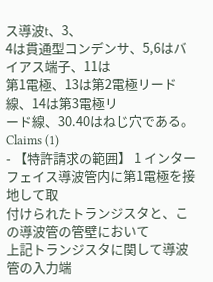ス導波t、3、
4は貫通型コンデンサ、5,6はバイアス端子、11は
第1電極、13は第2電極リード線、14は第3電極リ
ード線、30.40はねじ穴である。
Claims (1)
- 【特許請求の範囲】 1 インターフェイス導波管内に第1電極を接地して取
付けられたトランジスタと、この導波管の管壁において
上記トランジスタに関して導波管の入力端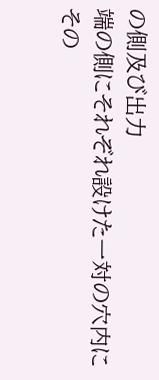の側及び出力
端の側にそれぞれ設けた一対の穴内にその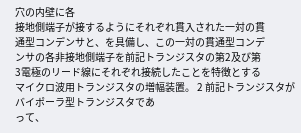穴の内壁に各
接地側端子が接するようにそれぞれ貫入された一対の貫
通型コンデンサと、を具備し、この一対の貫通型コンデ
ンサの各非接地側端子を前記トランジスタの第2及び第
3電極のリード線にそれぞれ接続したことを特徴とする
マイクロ波用トランジスタの増幅装置。 2 前記トランジスタがバイポーラ型トランジスタであ
って、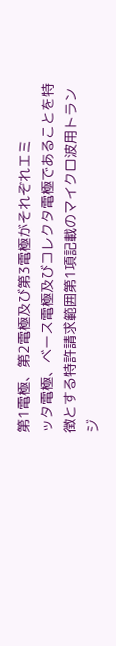第1電極、第2電極及び第3電極がそれぞれエミ
ッタ電極、ベース電極及びコレクタ電極であることを特
徴とする特許請求範囲第1項記載のマイクロ波用トラン
ジ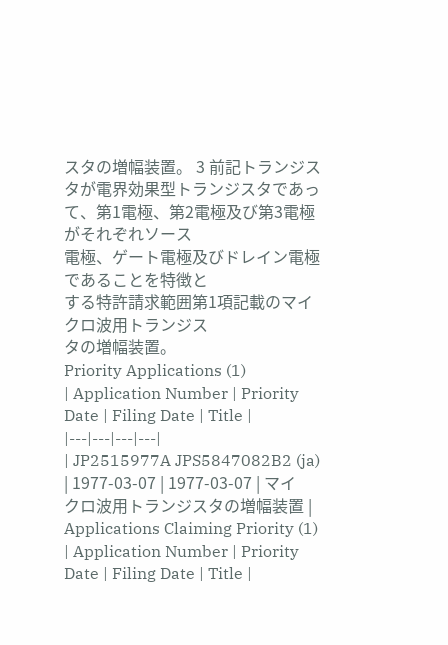スタの増幅装置。 3 前記トランジスタが電界効果型トランジスタであっ
て、第1電極、第2電極及び第3電極がそれぞれソース
電極、ゲート電極及びドレイン電極であることを特徴と
する特許請求範囲第1項記載のマイクロ波用トランジス
タの増幅装置。
Priority Applications (1)
| Application Number | Priority Date | Filing Date | Title |
|---|---|---|---|
| JP2515977A JPS5847082B2 (ja) | 1977-03-07 | 1977-03-07 | マイクロ波用トランジスタの増幅装置 |
Applications Claiming Priority (1)
| Application Number | Priority Date | Filing Date | Title |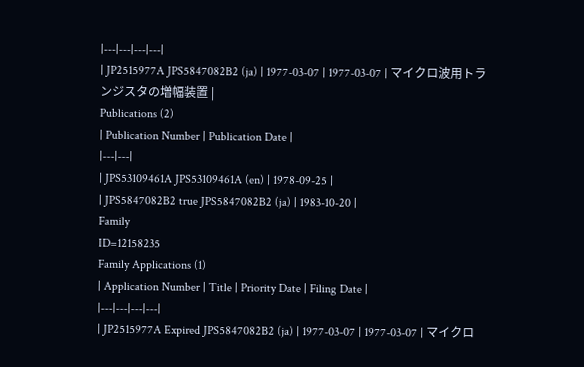|---|---|---|---|
| JP2515977A JPS5847082B2 (ja) | 1977-03-07 | 1977-03-07 | マイクロ波用トランジスタの増幅装置 |
Publications (2)
| Publication Number | Publication Date |
|---|---|
| JPS53109461A JPS53109461A (en) | 1978-09-25 |
| JPS5847082B2 true JPS5847082B2 (ja) | 1983-10-20 |
Family
ID=12158235
Family Applications (1)
| Application Number | Title | Priority Date | Filing Date |
|---|---|---|---|
| JP2515977A Expired JPS5847082B2 (ja) | 1977-03-07 | 1977-03-07 | マイクロ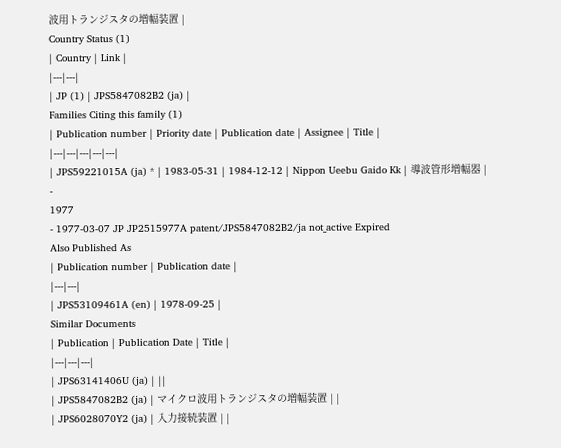波用トランジスタの増幅装置 |
Country Status (1)
| Country | Link |
|---|---|
| JP (1) | JPS5847082B2 (ja) |
Families Citing this family (1)
| Publication number | Priority date | Publication date | Assignee | Title |
|---|---|---|---|---|
| JPS59221015A (ja) * | 1983-05-31 | 1984-12-12 | Nippon Ueebu Gaido Kk | 導波管形増幅器 |
-
1977
- 1977-03-07 JP JP2515977A patent/JPS5847082B2/ja not_active Expired
Also Published As
| Publication number | Publication date |
|---|---|
| JPS53109461A (en) | 1978-09-25 |
Similar Documents
| Publication | Publication Date | Title |
|---|---|---|
| JPS63141406U (ja) | ||
| JPS5847082B2 (ja) | マイクロ波用トランジスタの増幅装置 | |
| JPS6028070Y2 (ja) | 入力接続装置 | |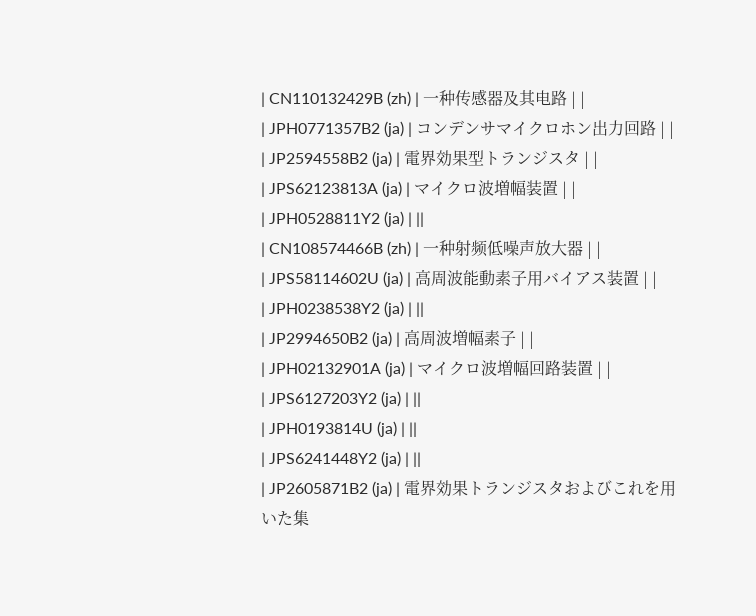| CN110132429B (zh) | 一种传感器及其电路 | |
| JPH0771357B2 (ja) | コンデンサマイクロホン出力回路 | |
| JP2594558B2 (ja) | 電界効果型トランジスタ | |
| JPS62123813A (ja) | マイクロ波増幅装置 | |
| JPH0528811Y2 (ja) | ||
| CN108574466B (zh) | 一种射频低噪声放大器 | |
| JPS58114602U (ja) | 高周波能動素子用バイアス装置 | |
| JPH0238538Y2 (ja) | ||
| JP2994650B2 (ja) | 高周波増幅素子 | |
| JPH02132901A (ja) | マイクロ波増幅回路装置 | |
| JPS6127203Y2 (ja) | ||
| JPH0193814U (ja) | ||
| JPS6241448Y2 (ja) | ||
| JP2605871B2 (ja) | 電界効果トランジスタおよびこれを用いた集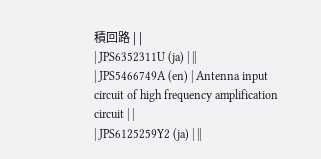積回路 | |
| JPS6352311U (ja) | ||
| JPS5466749A (en) | Antenna input circuit of high frequency amplification circuit | |
| JPS6125259Y2 (ja) | ||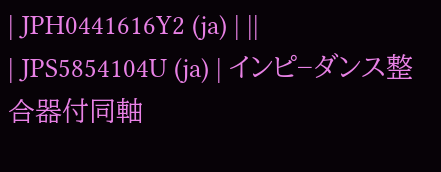| JPH0441616Y2 (ja) | ||
| JPS5854104U (ja) | インピ−ダンス整合器付同軸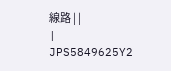線路 | |
| JPS5849625Y2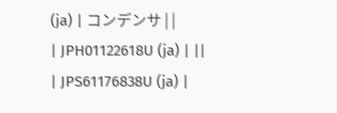(ja) | コンデンサ | |
| JPH01122618U (ja) | ||
| JPS61176838U (ja) |